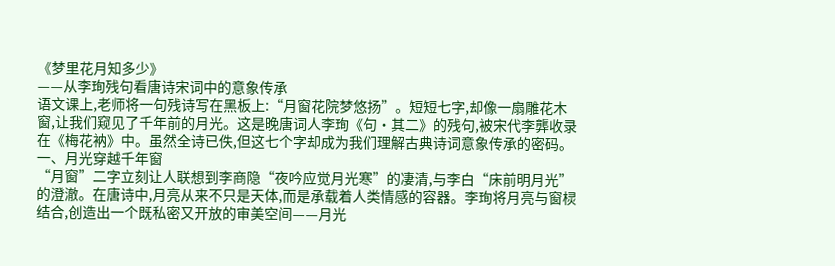《梦里花月知多少》
——从李珣残句看唐诗宋词中的意象传承
语文课上,老师将一句残诗写在黑板上:“月窗花院梦悠扬”。短短七字,却像一扇雕花木窗,让我们窥见了千年前的月光。这是晚唐词人李珣《句·其二》的残句,被宋代李龏收录在《梅花衲》中。虽然全诗已佚,但这七个字却成为我们理解古典诗词意象传承的密码。
一、月光穿越千年窗
“月窗”二字立刻让人联想到李商隐“夜吟应觉月光寒”的凄清,与李白“床前明月光”的澄澈。在唐诗中,月亮从来不只是天体,而是承载着人类情感的容器。李珣将月亮与窗棂结合,创造出一个既私密又开放的审美空间——月光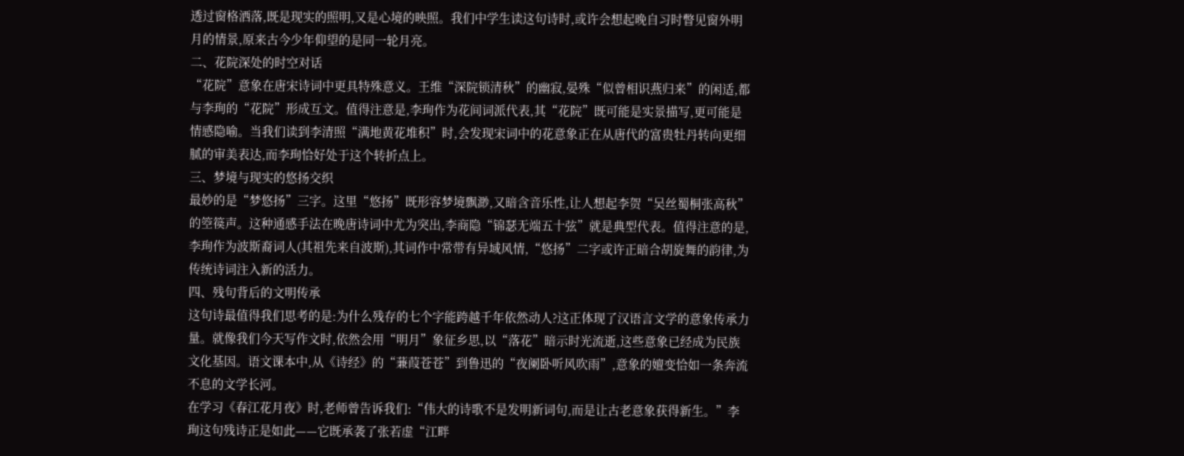透过窗格洒落,既是现实的照明,又是心境的映照。我们中学生读这句诗时,或许会想起晚自习时瞥见窗外明月的情景,原来古今少年仰望的是同一轮月亮。
二、花院深处的时空对话
“花院”意象在唐宋诗词中更具特殊意义。王维“深院锁清秋”的幽寂,晏殊“似曾相识燕归来”的闲适,都与李珣的“花院”形成互文。值得注意是,李珣作为花间词派代表,其“花院”既可能是实景描写,更可能是情感隐喻。当我们读到李清照“满地黄花堆积”时,会发现宋词中的花意象正在从唐代的富贵牡丹转向更细腻的审美表达,而李珣恰好处于这个转折点上。
三、梦境与现实的悠扬交织
最妙的是“梦悠扬”三字。这里“悠扬”既形容梦境飘渺,又暗含音乐性,让人想起李贺“吴丝蜀桐张高秋”的箜篌声。这种通感手法在晚唐诗词中尤为突出,李商隐“锦瑟无端五十弦”就是典型代表。值得注意的是,李珣作为波斯裔词人(其祖先来自波斯),其词作中常带有异域风情,“悠扬”二字或许正暗合胡旋舞的韵律,为传统诗词注入新的活力。
四、残句背后的文明传承
这句诗最值得我们思考的是:为什么残存的七个字能跨越千年依然动人?这正体现了汉语言文学的意象传承力量。就像我们今天写作文时,依然会用“明月”象征乡思,以“落花”暗示时光流逝,这些意象已经成为民族文化基因。语文课本中,从《诗经》的“蒹葭苍苍”到鲁迅的“夜阑卧听风吹雨”,意象的嬗变恰如一条奔流不息的文学长河。
在学习《春江花月夜》时,老师曾告诉我们:“伟大的诗歌不是发明新词句,而是让古老意象获得新生。”李珣这句残诗正是如此——它既承袭了张若虚“江畔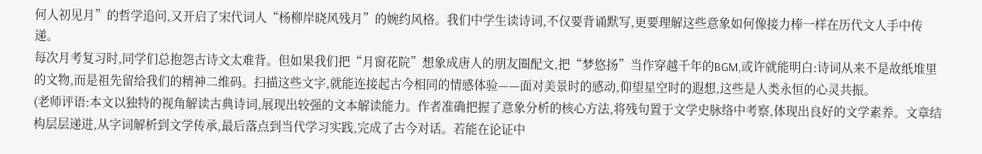何人初见月”的哲学追问,又开启了宋代词人“杨柳岸晓风残月”的婉约风格。我们中学生读诗词,不仅要背诵默写,更要理解这些意象如何像接力棒一样在历代文人手中传递。
每次月考复习时,同学们总抱怨古诗文太难背。但如果我们把“月窗花院”想象成唐人的朋友圈配文,把“梦悠扬”当作穿越千年的BGM,或许就能明白:诗词从来不是故纸堆里的文物,而是祖先留给我们的精神二维码。扫描这些文字,就能连接起古今相同的情感体验——面对美景时的感动,仰望星空时的遐想,这些是人类永恒的心灵共振。
(老师评语:本文以独特的视角解读古典诗词,展现出较强的文本解读能力。作者准确把握了意象分析的核心方法,将残句置于文学史脉络中考察,体现出良好的文学素养。文章结构层层递进,从字词解析到文学传承,最后落点到当代学习实践,完成了古今对话。若能在论证中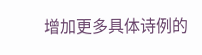增加更多具体诗例的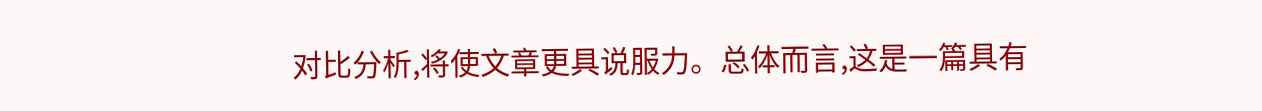对比分析,将使文章更具说服力。总体而言,这是一篇具有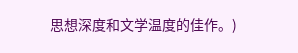思想深度和文学温度的佳作。)